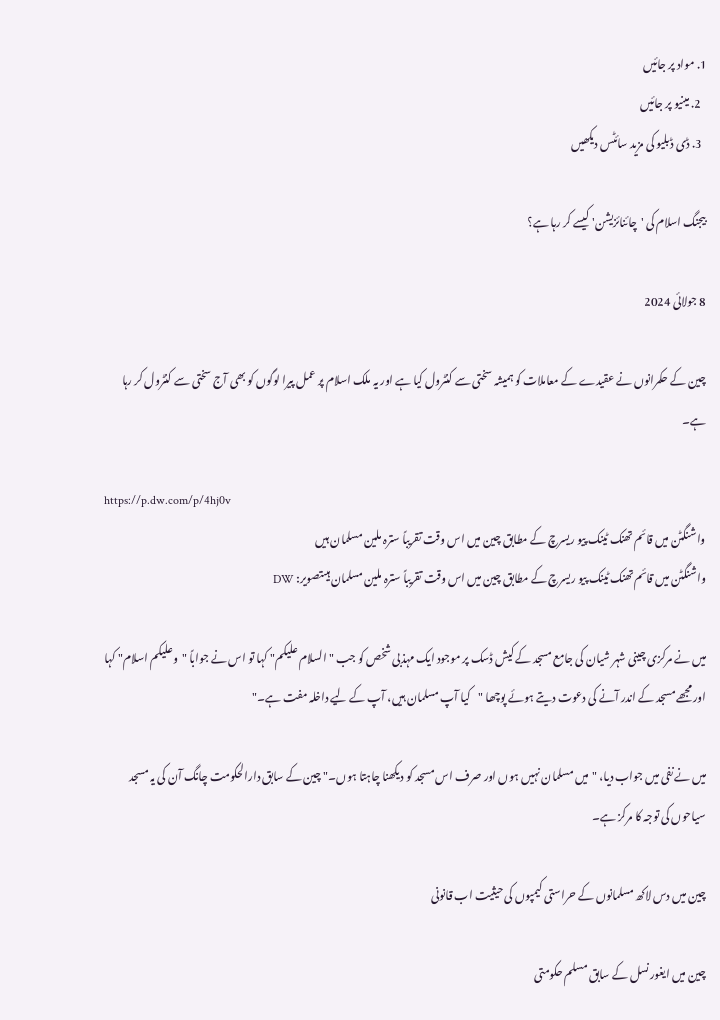1. مواد پر جائیں
  2. مینیو پر جائیں
  3. ڈی ڈبلیو کی مزید سائٹس دیکھیں

بیجنگ اسلام کی 'چائنائزیشن' کیسے کر رہا ہے؟

8 جولائی 2024

چین کے حکمرانوں نے عقیدے کے معاملات کو ہمیشہ سختی سے کنٹرول کیا ہے اور یہ ملک اسلام پر عمل پیرا لوگوں کو بھی آج سختی سے کنٹرول کر رہا ہے۔

https://p.dw.com/p/4hj0v
واشنگٹن میں قائم تھنک ٹینک پیو ریسرچ کے مطابق چین میں اس وقت تقریباً سترہ ملین مسلمان ہیں
واشنگٹن میں قائم تھنک ٹینک پیو ریسرچ کے مطابق چین میں اس وقت تقریباً سترہ ملین مسلمان ہیںتصویر: DW

میں نے مرکزی چینی شہر شیان کی جامع مسجد کے کیش ڈسک پر موجود ایک مہذبی شخص کو جب "السلام علیکم" کہا تو اس نے جواباً "وعلیکم اسلام" کہا اور مجھے مسجد کے اندر آنے کی دعوت دیتے ہوئے پوچھا "کیا آپ مسلمان ہیں، آپ کے لیے داخلہ مفت ہے۔"

میں نے نفی میں جواب دیا، "میں مسلمان نہیں ہوں اور صرف اس مسجد کو دیکھنا چاہتا ہوں۔" چین کے سابق دارالحکومت چانگ آن کی یہ مسجد سیاحوں کی توجہ کا مرکز ہے۔

چین میں دس لاکھ مسلمانوں کے حراستی کیمپوں کی حیثیت اب قانونی

چین میں ایغور نسل کے سابق مسلم حکومتی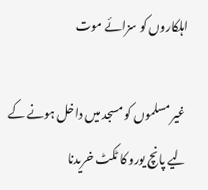اہلکاروں کو سزائے موت

 غیر مسلموں کو مسجد میں داخل ہونے کے لیے پانچ یورو کا ٹکٹ خریدنا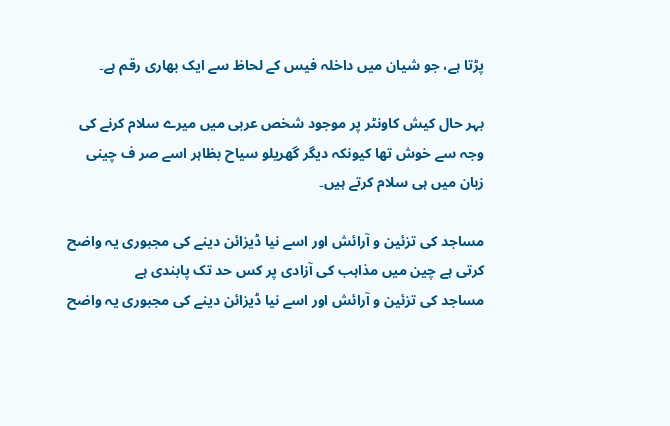پڑتا ہے، جو شیان میں داخلہ فیس کے لحاظ سے ایک بھاری رقم ہے۔

بہر حال کیش کاونٹر پر موجود شخص عربی میں میرے سلام کرنے کی وجہ سے خوش تھا کیونکہ دیگر گھریلو سیاح بظاہر اسے صر ف چینی زبان میں ہی سلام کرتے ہیں۔

مساجد کی تزئین و آرائش اور اسے نیا ڈیزائن دینے کی مجبوری یہ واضح کرتی ہے چین میں مذاہب کی آزادی پر کس حد تک پابندی ہے
مساجد کی تزئین و آرائش اور اسے نیا ڈیزائن دینے کی مجبوری یہ واضح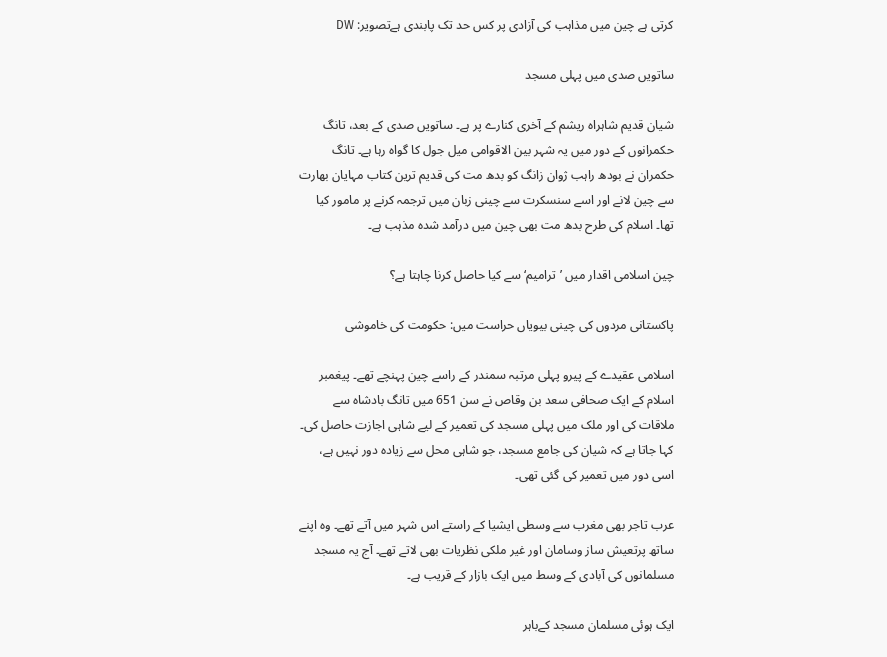کرتی ہے چین میں مذاہب کی آزادی پر کس حد تک پابندی ہےتصویر: DW

ساتویں صدی میں پہلی مسجد

شیان قدیم شاہراہ ریشم کے آخری کنارے پر ہے۔ ساتویں صدی کے بعد، تانگ حکمرانوں کے دور میں یہ شہر بین الاقوامی میل جول کا گواہ رہا ہے۔ تانگ حکمران نے بودھ راہب ژوان زانگ کو بدھ مت کی قدیم ترین کتاب مہایان بھارت سے چین لانے اور اسے سنسکرت سے چینی زبان میں ترجمہ کرنے پر مامور کیا تھا۔ اسلام کی طرح بدھ مت بھی چین میں درآمد شدہ مذہب ہے۔

چین اسلامی اقدار میں ’ترامیم‘ سے کیا حاصل کرنا چاہتا ہے؟

پاکستانی مردوں کی چینی بیویاں حراست میں: حکومت کی خاموشی

اسلامی عقیدے کے پیرو پہلی مرتبہ سمندر کے راسے چین پہنچے تھے۔ پیغمبر اسلام کے ایک صحافی سعد بن وقاص نے سن 651 میں تانگ بادشاہ سے ملاقات کی اور ملک میں پہلی مسجد کی تعمیر کے لیے شاہی اجازت حاصل کی۔ کہا جاتا ہے کہ شیان کی جامع مسجد، جو شاہی محل سے زیادہ دور نہیں ہے، اسی دور میں تعمیر کی گئی تھی۔

عرب تاجر بھی مغرب سے وسطی ایشیا کے راستے اس شہر میں آتے تھے۔ وہ اپنے ساتھ پرتعیش ساز وسامان اور غیر ملکی نظریات بھی لاتے تھے۔ آج یہ مسجد مسلمانوں کی آبادی کے وسط میں ایک بازار کے قریب ہے۔

ایک ہوئی مسلمان مسجد کےباہر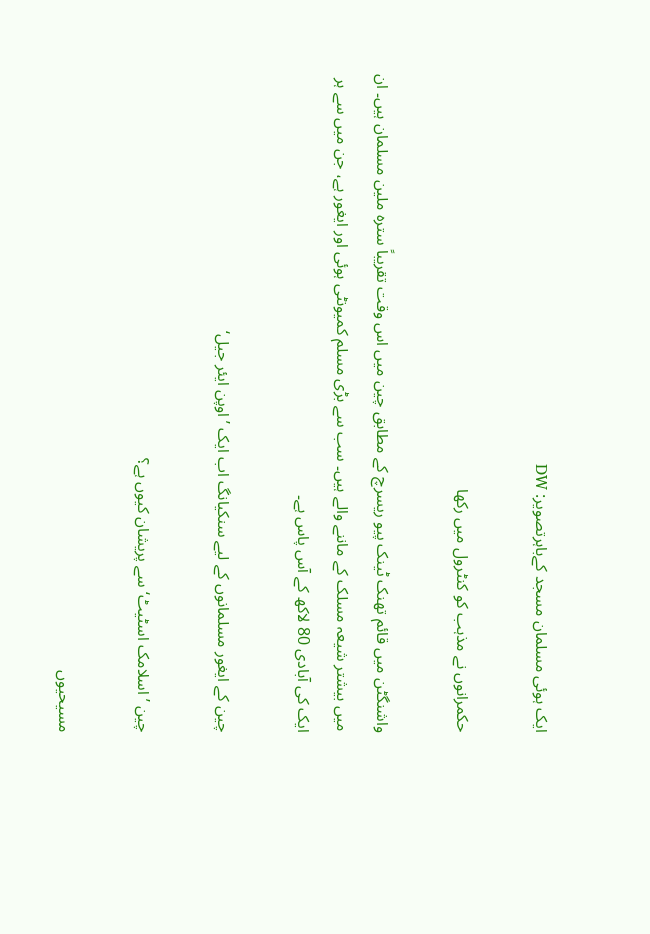ایک ہوئی مسلمان مسجد کےباہرتصویر: DW

حکمرانوں نے مذہب کو کنٹرول میں رکھا

واشنگٹن میں قائم تھنک ٹینک پیو ریسرچ کے مطابق چین میں اس وقت تقریباً سترہ ملین مسلمان ہیں۔ ان میں بیشتر شیعہ مسلک کے ماننے والے ہیں۔ سب سے بڑی مسلم کمیونٹی ہوئی اور ایغور ہے، جن میں سے ہر ایک کی آبادی 80 لاکھ کے آس پاس ہے۔

چین کے ایغور مسلمانوں کے لیے سنکیانگ اب ایک ’اوپن ایئر جیل‘

چین ’اسلامک اسٹیٹ‘ سے پریشان کیوں ہے؟

مسیحیوں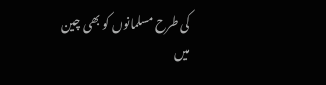کی طرح مسلمانوں کو بھی چین میں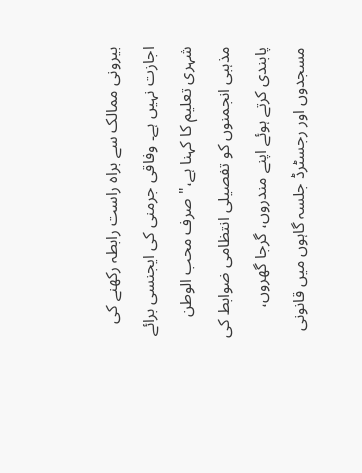بیرونی ممالک سے براہ راست رابطہ رکھنے کی اجازت نہیں ہے۔ وفاقی جرمنی کی ایجنسی برائے شہری تعلیم کا کہنا ہے،" صرف محب الوطن مذہبی انجمنوں کو تفصیلی انتظامی ضوابط کی پابندی کرتے ہوئے اپنے مندروں، گرجا گھروں، مسجدوں اور رجسٹرڈ جلسہ گاہوں میں قانونی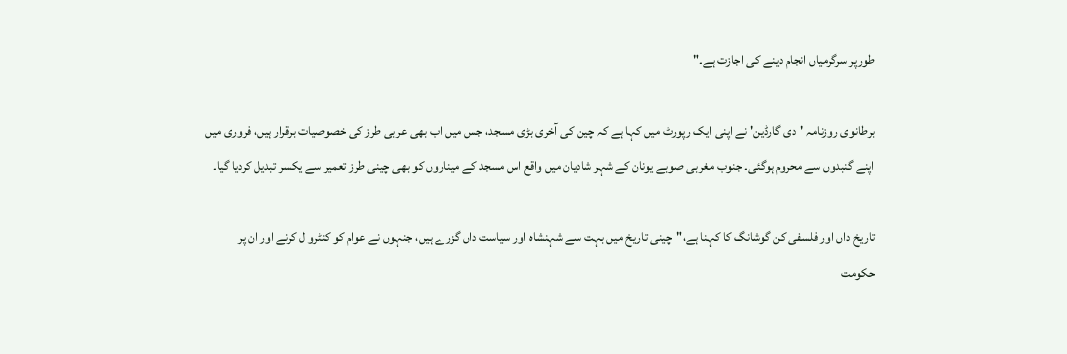طورپر سرگرمیاں انجام دینے کی اجازت ہے۔"

برطانوی روزنامہ 'دی گارڈین' نے اپنی ایک رپورٹ میں کہا ہے کہ چین کی آخری بڑی مسجد، جس میں اب بھی عربی طرز کی خصوصیات برقرار ہیں، فروری میں اپنے گنبدوں سے محروم ہوگئی۔ جنوب مغربی صوبے یونان کے شہر شادیان میں واقع اس مسجد کے میناروں کو بھی چینی طرز تعمیر سے یکسر تبدیل کردیا گیا۔

تاریخ داں اور فلسفی کن گوشانگ کا کہنا ہے،"چینی تاریخ میں بہت سے شہنشاہ اور سیاست داں گزرے ہیں، جنہوں نے عوام کو کنٹرو ل کرنے اور ان پر حکومت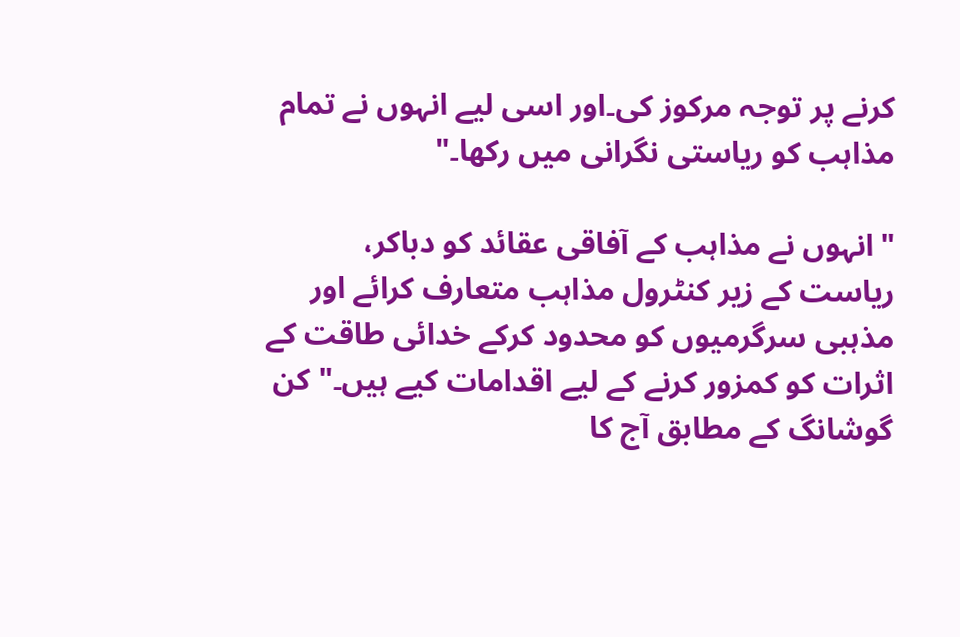کرنے پر توجہ مرکوز کی۔اور اسی لیے انہوں نے تمام مذاہب کو ریاستی نگرانی میں رکھا۔"

"انہوں نے مذاہب کے آفاقی عقائد کو دباکر، ریاست کے زیر کنٹرول مذاہب متعارف کرائے اور مذہبی سرگرمیوں کو محدود کرکے خدائی طاقت کے اثرات کو کمزور کرنے کے لیے اقدامات کیے ہیں۔" کن گوشانگ کے مطابق آج کا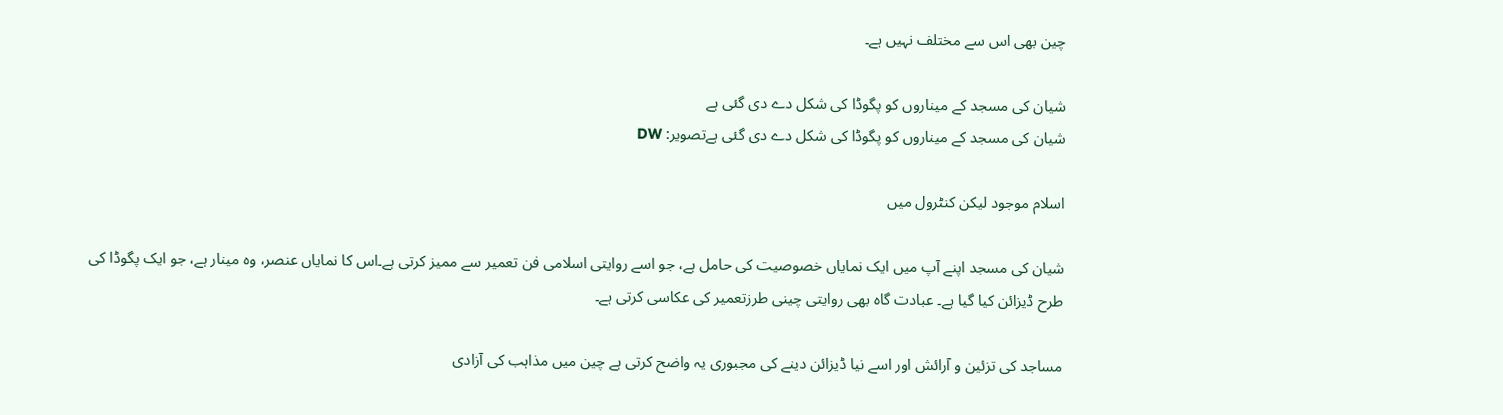چین بھی اس سے مختلف نہیں ہے۔

شیان کی مسجد کے میناروں کو پگوڈا کی شکل دے دی گئی ہے
شیان کی مسجد کے میناروں کو پگوڈا کی شکل دے دی گئی ہےتصویر: DW

اسلام موجود لیکن کنٹرول میں

شیان کی مسجد اپنے آپ میں ایک نمایاں خصوصیت کی حامل ہے، جو اسے روایتی اسلامی فن تعمیر سے ممیز کرتی ہے۔اس کا نمایاں عنصر، وہ مینار ہے، جو ایک پگوڈا کی طرح ڈیزائن کیا گیا ہے۔ عبادت گاہ بھی روایتی چینی طرزتعمیر کی عکاسی کرتی ہے۔

مساجد کی تزئین و آرائش اور اسے نیا ڈیزائن دینے کی مجبوری یہ واضح کرتی ہے چین میں مذاہب کی آزادی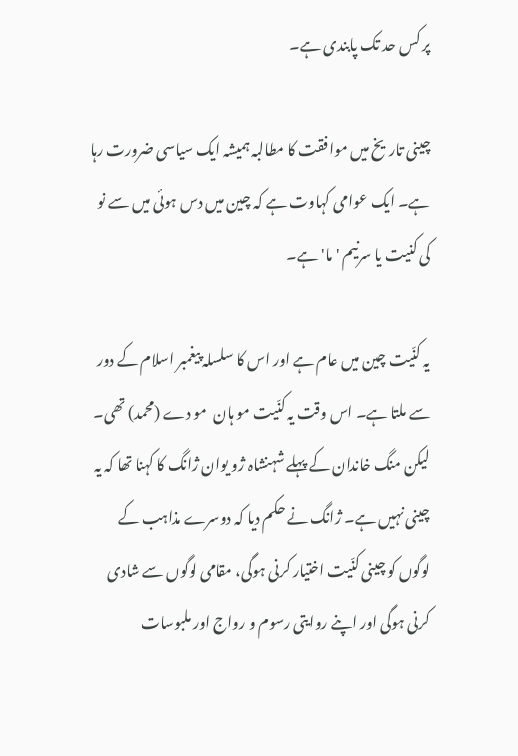پر کس حد تک پابندی ہے۔

چینی تاریخ میں موافقت کا مطالبہ ہمیشہ ایک سیاسی ضرورت رہا ہے۔ ایک عوامی کہاوت ہے کہ چین میں دس ہوئی میں سے نو کی کنیت یا سرنیم 'ما' ہے۔

یہ کنّیت چین میں عام ہے اور اس کا سلسلہ پیغمبر اسلام کے دور سے ملتا ہے۔ اس وقت یہ کنّیت مو ہان  مو دے (محمد) تھی۔ لیکن منگ خاندان کے پہلے شہنشاہ ژو یوان ژانگ کا کہنا تھا کہ یہ چینی نہیں ہے۔ ژانگ نے حکم دیا کہ دوسرے مذاہب کے لوگوں کو چینی کنّیت اختیار کرنی ہوگی، مقامی لوگوں سے شادی کرنی ہوگی اور اپنے روایتی رسوم و رواج اور ملبوسات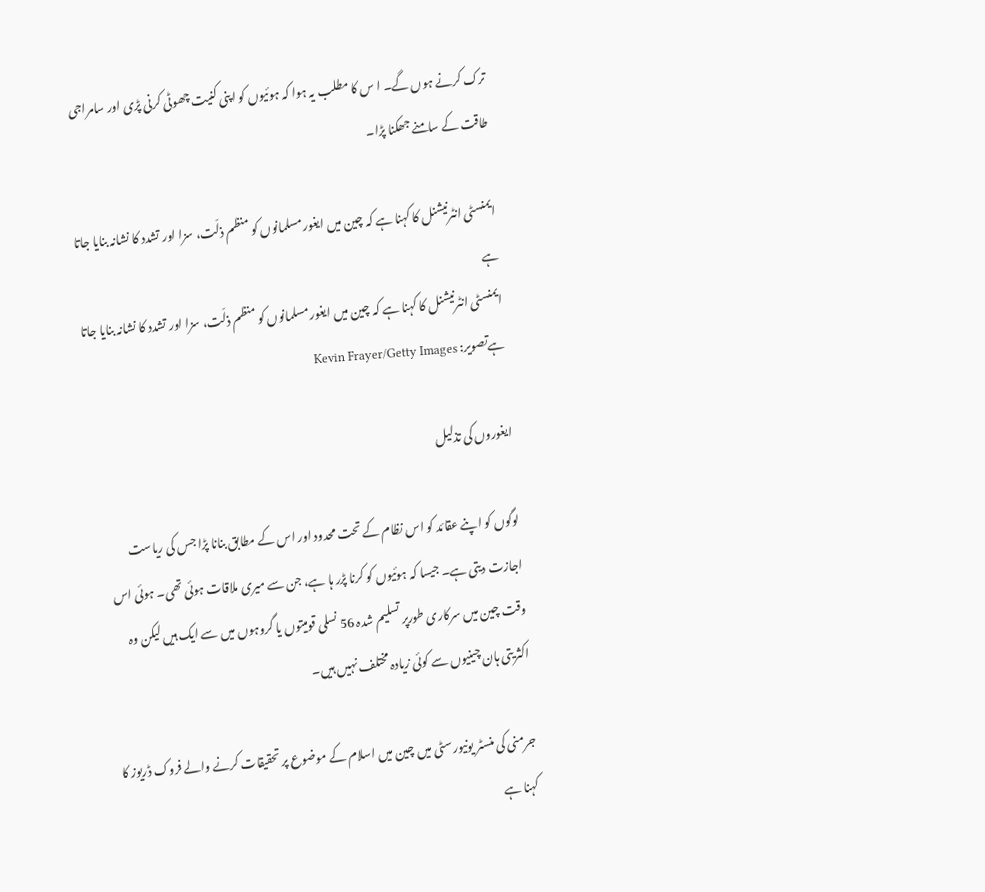ترک کرنے ہوں گے۔ ا س کا مطلب یہ ہوا کہ ہوئیوں کو اپنی کنیت چھوٹی کرنی پڑی اور سامراجی طاقت کے سامنے جھکنا پڑا۔

ایمنسٹی انٹرنیشنل کا کہنا ہے کہ چین میں ایغور مسلمانوں کو منظم ذلّت، سزا اور تشدد کا نشانہ بنایا جاتا ہے
ایمنسٹی انٹرنیشنل کا کہنا ہے کہ چین میں ایغور مسلمانوں کو منظم ذلّت، سزا اور تشدد کا نشانہ بنایا جاتا ہےتصویر: Kevin Frayer/Getty Images

ایغوروں کی تذلیل

لوگوں کو اپنے عقائد کو اس نظام کے تحت محدود اور اس کے مطابق بنانا پڑا جس کی ریاست اجازت دیتی ہے۔ جیسا کہ ہوئیوں کو کرنا پڑر ہا ہے، جن سے میری ملاقات ہوئی تھی۔ ہوئی اس وقت چین میں سرکاری طورپر تسلیم شدہ 56 نسلی قومیتوں یا گروہوں میں سے ایک ہیں لیکن وہ اکثریتی ہان چینیوں سے کوئی زیادہ مختلف نہیں ہیں۔

جرمنی کی منسٹر یونیورسٹی میں چین میں اسلام کے موضوع پر تحقیقات کرنے والے فروک ڈریوز کا کہنا ہے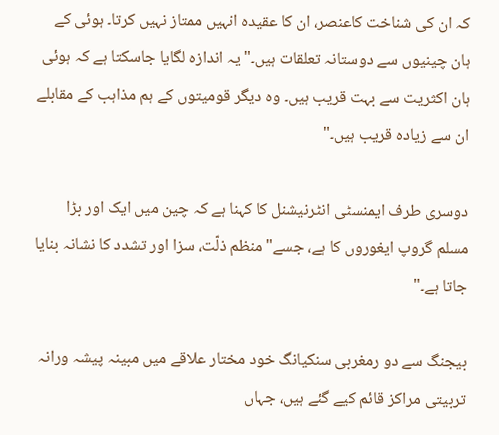کہ ان کی شناخت کاعنصر، ان کا عقیدہ انہیں ممتاز نہیں کرتا۔ ہوئی کے ہان چینیوں سے دوستانہ تعلقات ہیں۔"یہ اندازہ لگایا جاسکتا ہے کہ ہوئی ہان اکثریت سے بہت قریب ہیں۔ وہ دیگر قومیتوں کے ہم مذاہب کے مقابلے ان سے زیادہ قریب ہیں۔"

دوسری طرف ایمنسٹی انٹرنیشنل کا کہنا ہے کہ چین میں ایک اور بڑا مسلم گروپ ایغوروں کا ہے، جسے"منظم ذلّت، سزا اور تشدد کا نشانہ بنایا جاتا ہے۔"

بیجنگ سے دو رمغربی سنکیانگ خود مختار علاقے میں مبینہ پیشہ ورانہ تربیتی مراکز قائم کیے گئے ہیں، جہاں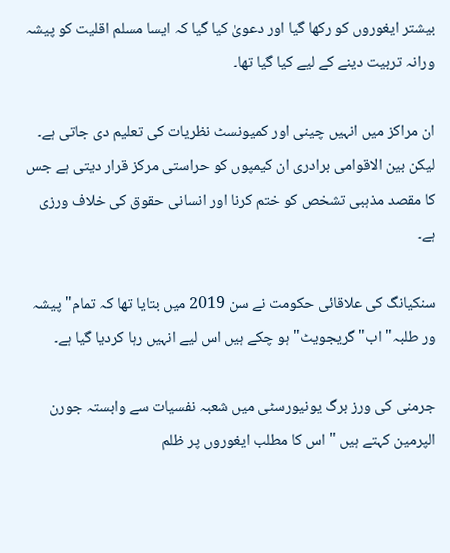بیشتر ایغوروں کو رکھا گیا اور دعویٰ کیا گیا کہ ایسا مسلم اقلیت کو پیشہ ورانہ تربیت دینے کے لیے کیا گیا تھا۔

ان مراکز میں انہیں چینی اور کمیونسٹ نظریات کی تعلیم دی جاتی ہے۔ لیکن بین الاقوامی برادری ان کیمپوں کو حراستی مرکز قرار دیتی ہے جس کا مقصد مذہبی تشخص کو ختم کرنا اور انسانی حقوق کی خلاف ورزی ہے۔

سنکیانگ کی علاقائی حکومت نے سن 2019 میں بتایا تھا کہ تمام" پیشہ ور طلبہ" اب" گریجویٹ" ہو چکے ہیں اس لیے انہیں رہا کردیا گیا ہے۔

جرمنی کی ورز برگ یونیورسٹی میں شعبہ نفسیات سے وابستہ جورن الپرمین کہتے ہیں " اس کا مطلب ایغوروں پر ظلم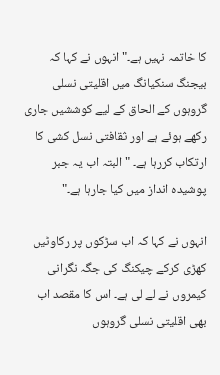کا خاتمہ نہیں ہے۔" انہوں نے کہا کہ بیجنگ سنکیانگ میں اقلیتی نسلی گروہوں کے الحاق کے لیے کوششیں جاری رکھے ہوئے ہے اور ثقافتی نسل کشی کا ارتکاب کررہا ہے۔ "البتہ اب یہ جبر پوشیدہ انداز میں کیا جارہا ہے۔"

انہوں نے کہا کہ اب سڑکوں پر رکاوٹیں کھڑی کرکے چیکنگ کی جگہ نگرانی کیمروں نے لے لی ہے۔ اس کا مقصد اب بھی اقلیتی نسلی گروہوں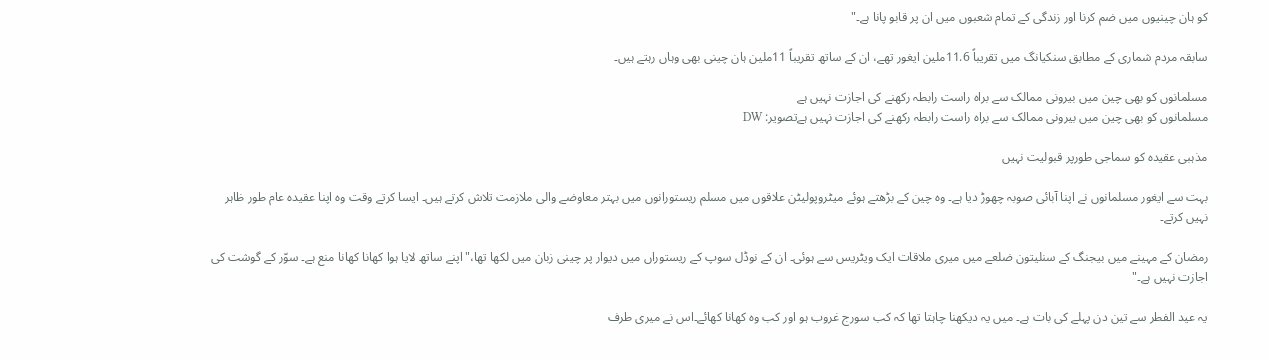کو ہان چینیوں میں ضم کرنا اور زندگی کے تمام شعبوں میں ان پر قابو پانا ہے۔"

سابقہ مردم شماری کے مطابق سنکیانگ میں تقریباً 11.6ملین ایغور تھے، ان کے ساتھ تقریباً 11ملین ہان چینی بھی وہاں رہتے ہیں۔

مسلمانوں کو بھی چین میں بیرونی ممالک سے براہ راست رابطہ رکھنے کی اجازت نہیں ہے
مسلمانوں کو بھی چین میں بیرونی ممالک سے براہ راست رابطہ رکھنے کی اجازت نہیں ہےتصویر: DW

مذہبی عقیدہ کو سماجی طورپر قبولیت نہیں

بہت سے ایغور مسلمانوں نے اپنا آبائی صوبہ چھوڑ دیا ہے۔ وہ چین کے بڑھتے ہوئے میٹروپولیٹن علاقوں میں مسلم ریستورانوں میں بہتر معاوضے والی ملازمت تلاش کرتے ہیں۔ ایسا کرتے وقت وہ اپنا عقیدہ عام طور ظاہر نہیں کرتے۔

رمضان کے مہینے میں بیجنگ کے سنلیتون ضلعے میں میری ملاقات ایک ویٹریس سے ہوئی۔ ان کے نوڈل سوپ کے ریستوراں میں دیوار پر چینی زبان میں لکھا تھا،"اپنے ساتھ لایا ہوا کھانا کھانا منع ہے۔ سوّر کے گوشت کی اجازت نہیں ہے۔"

یہ عید الفطر سے تین دن پہلے کی بات ہے۔ میں یہ دیکھنا چاہتا تھا کہ کب سورج غروب ہو اور کب وہ کھانا کھائے۔اس نے میری طرف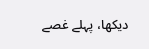دیکھا، پہلے غصے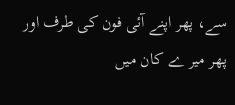سے، پھر اپنے آئی فون کی طرف اور پھر میر ے کان میں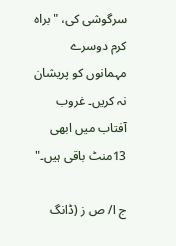سرگوشی کی، "براہ کرم دوسرے مہمانوں کو پریشان نہ کریں۔ غروب آفتاب میں ابھی 13منٹ باقی ہیں۔"

ج ا/ ص ز (ڈانگ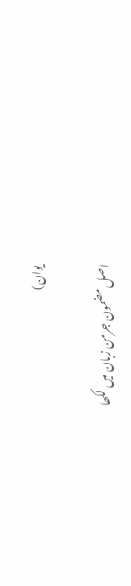یوان)

اصل مضمون جرمن زبان میں لکھا